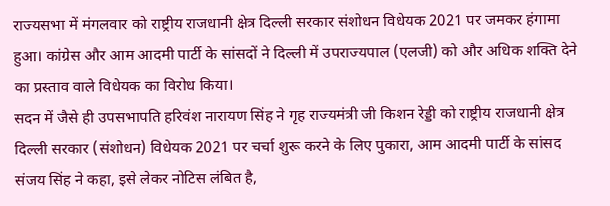राज्यसभा में मंगलवार को राष्ट्रीय राजधानी क्षेत्र दिल्ली सरकार संशोधन विधेयक 2021 पर जमकर हंगामा हुआ। कांग्रेस और आम आदमी पार्टी के सांसदों ने दिल्ली में उपराज्यपाल (एलजी) को और अधिक शक्ति देने का प्रस्ताव वाले विधेयक का विरोध किया।
सदन में जैसे ही उपसभापति हरिवंश नारायण सिंह ने गृह राज्यमंत्री जी किशन रेड्डी को राष्ट्रीय राजधानी क्षेत्र दिल्ली सरकार (संशोधन) विधेयक 2021 पर चर्चा शुरू करने के लिए पुकारा, आम आदमी पार्टी के सांसद संजय सिंह ने कहा, इसे लेकर नोटिस लंबित है,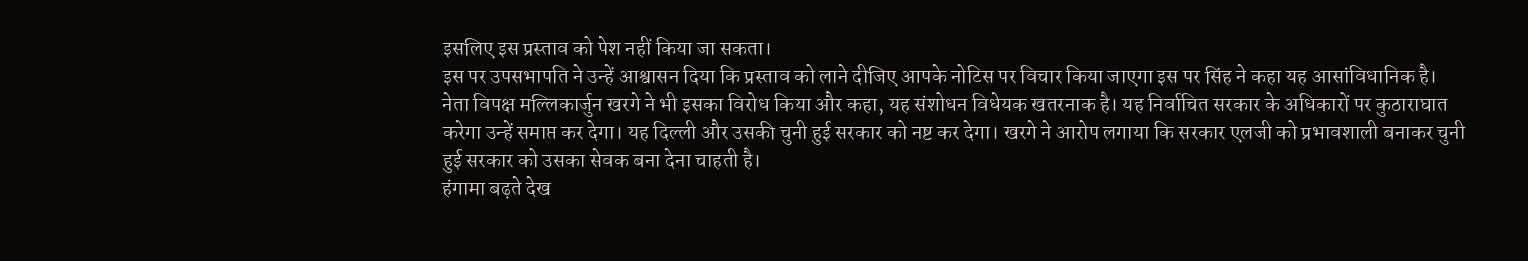इसलिए इस प्रस्ताव को पेश नहीं किया जा सकता।
इस पर उपसभापति ने उन्हें आश्वासन दिया कि प्रस्ताव को लाने दीजिए आपके नोटिस पर विचार किया जाएगा इस पर सिंह ने कहा यह आसांविधानिक है।
नेता विपक्ष मल्लिकार्जुन खरगे ने भी इसका विरोध किया और कहा, यह संशोधन विधेयक खतरनाक है। यह निर्वाचित सरकार के अधिकारों पर कुठाराघात करेगा उन्हें समाप्त कर देगा। यह दिल्ली और उसकी चुनी हुई सरकार को नष्ट कर देगा। खरगे ने आरोप लगाया कि सरकार एलजी को प्रभावशाली बनाकर चुनी हुई सरकार को उसका सेवक बना देना चाहती है।
हंगामा बढ़ते देख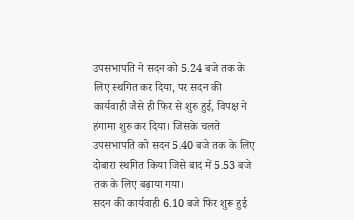उपसभापति ने सदन को 5.24 बजे तक के लिए स्थगित कर दिया, पर सदन की कार्यवाही जैसे ही फिर से शुरु हुई, विपक्ष ने हंगामा शुरु कर दिया। जिसके चलते उपसभापति को सदन 5.40 बजे तक के लिए दोबारा स्थगित किया जिसे बाद में 5.53 बजे तक के लिए बढ़ाया गया।
सदन की कार्यवाही 6.10 बजे फिर शुरू हुई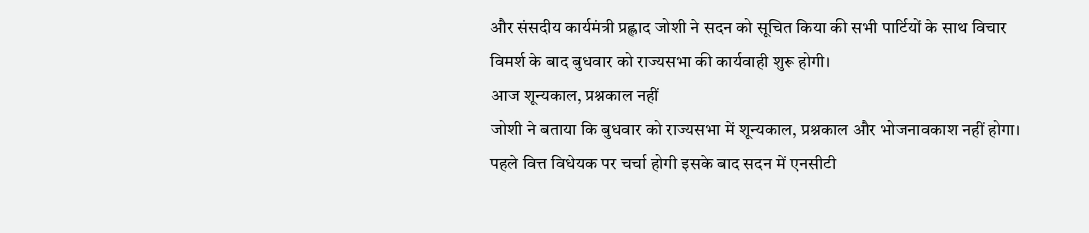और संसदीय कार्यमंत्री प्रह्लाद जोशी ने सदन को सूचित किया की सभी पार्टियों के साथ विचार विमर्श के बाद बुधवार को राज्यसभा की कार्यवाही शुरू होगी।
आज शून्यकाल, प्रश्नकाल नहीं
जोशी ने बताया कि बुधवार को राज्यसभा में शून्यकाल, प्रश्नकाल और भोजनावकाश नहीं होगा। पहले वित्त विधेयक पर चर्चा होगी इसके बाद सदन में एनसीटी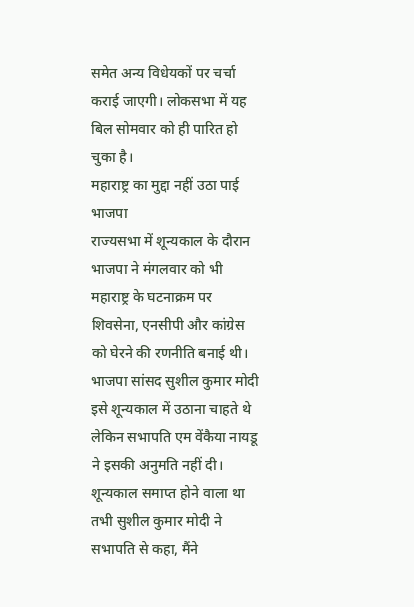समेत अन्य विधेयकों पर चर्चा कराई जाएगी। लोकसभा में यह बिल सोमवार को ही पारित हो चुका है।
महाराष्ट्र का मुद्दा नहीं उठा पाई भाजपा
राज्यसभा में शून्यकाल के दौरान भाजपा ने मंगलवार को भी महाराष्ट्र के घटनाक्रम पर शिवसेना, एनसीपी और कांग्रेस को घेरने की रणनीति बनाई थी। भाजपा सांसद सुशील कुमार मोदी इसे शून्यकाल में उठाना चाहते थे लेकिन सभापति एम वेंकैया नायडू ने इसकी अनुमति नहीं दी।
शून्यकाल समाप्त होने वाला था तभी सुशील कुमार मोदी ने सभापति से कहा, मैंने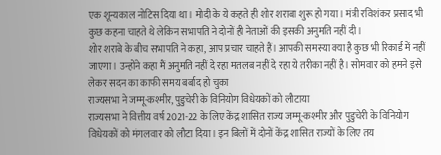एक शून्यकाल नोटिस दिया था। मोदी के ये कहते ही शोर शराबा शुरू हो गया। मंत्री रविशंकर प्रसाद भी कुछ कहना चाहते थे लेकिन सभापति ने दोनों ही नेताओं की इसकी अनुमति नहीं दी।
शोर शराबे के बीच सभापति ने कहा, आप प्रचार चाहते हैं। आपकी समस्या क्या है कुछ भी रिकार्ड में नहीं जाएगा। उन्होंने कहा मैं अनुमति नहीं दे रहा मतलब नहीं दे रहा ये तरीका नहीं है। सोमवार को हमने इसे लेकर सदन का काफी समय बर्बाद हो चुका
राज्यसभा ने जम्मू-कश्मीर, पुडुचेरी के विनियोग विधेयकों को लौटाया
राज्यसभा ने वित्तीय वर्ष 2021-22 के लिए केंद्र शासित राज्य जम्मू-कश्मीर और पुडुचेरी के विनियोग विधेयकों को मंगलवार को लौटा दिया। इन बिलों में दोनों केंद्र शासित राज्यों के लिए तय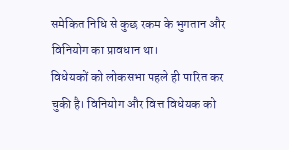समेकित निधि से कुछ रकम के भुगतान और विनियोग का प्रावधान था।
विधेयकों को लोकसभा पहले ही पारित कर चुकी है। विनियोग और वित्त विधेयक को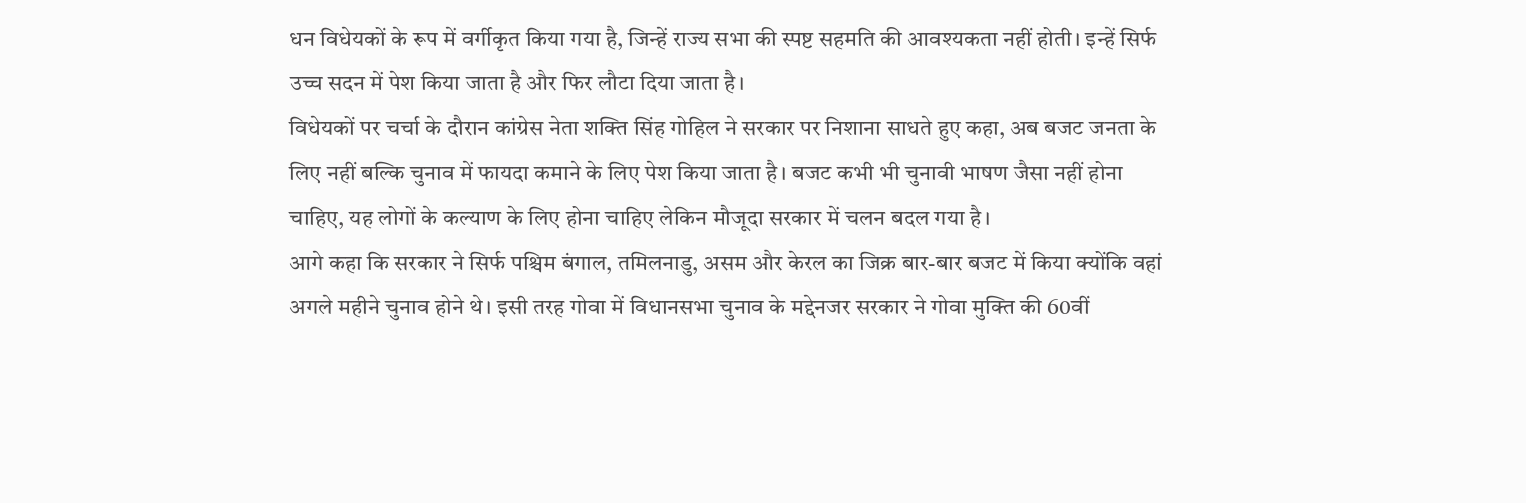धन विधेयकों के रूप में वर्गीकृत किया गया है, जिन्हें राज्य सभा की स्पष्ट सहमति की आवश्यकता नहीं होती। इन्हें सिर्फ उच्च सदन में पेश किया जाता है और फिर लौटा दिया जाता है।
विधेयकों पर चर्चा के दौरान कांग्रेस नेता शक्ति सिंह गोहिल ने सरकार पर निशाना साधते हुए कहा, अब बजट जनता के लिए नहीं बल्कि चुनाव में फायदा कमाने के लिए पेश किया जाता है। बजट कभी भी चुनावी भाषण जैसा नहीं होना चाहिए, यह लोगों के कल्याण के लिए होना चाहिए लेकिन मौजूदा सरकार में चलन बदल गया है।
आगे कहा कि सरकार ने सिर्फ पश्चिम बंगाल, तमिलनाडु, असम और केरल का जिक्र बार-बार बजट में किया क्योंकि वहां अगले महीने चुनाव होने थे। इसी तरह गोवा में विधानसभा चुनाव के मद्देनजर सरकार ने गोवा मुक्ति की 60वीं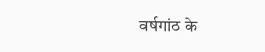वर्षगांठ के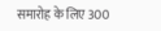समारोह के लिए 300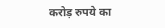करोड़ रुपये का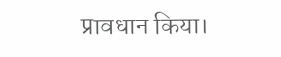प्रावधान किया।